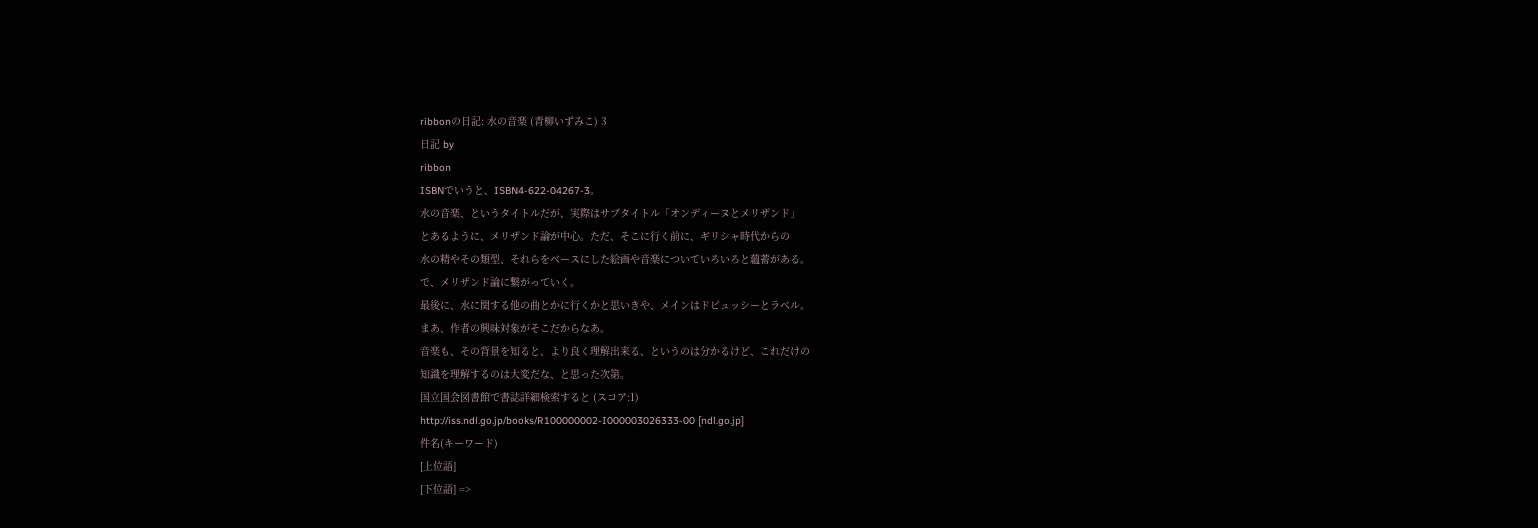ribbonの日記: 水の音楽 (青柳いずみこ) 3
日記 by
ribbon
ISBNでいうと、ISBN4-622-04267-3。
水の音楽、というタイトルだが、実際はサブタイトル「オンディーヌとメリザンド」
とあるように、メリザンド論が中心。ただ、そこに行く前に、ギリシャ時代からの
水の精やその類型、それらをベースにした絵画や音楽についていろいろと蘊蓄がある。
で、メリザンド論に繋がっていく。
最後に、水に関する他の曲とかに行くかと思いきや、メインはドビュッシーとラベル。
まあ、作者の興味対象がそこだからなあ。
音楽も、その背景を知ると、より良く理解出来る、というのは分かるけど、これだけの
知識を理解するのは大変だな、と思った次第。
国立国会図書館で書誌詳細検索すると (スコア:1)
http://iss.ndl.go.jp/books/R100000002-I000003026333-00 [ndl.go.jp]
件名(キーワード)
[上位語]
[下位語] =>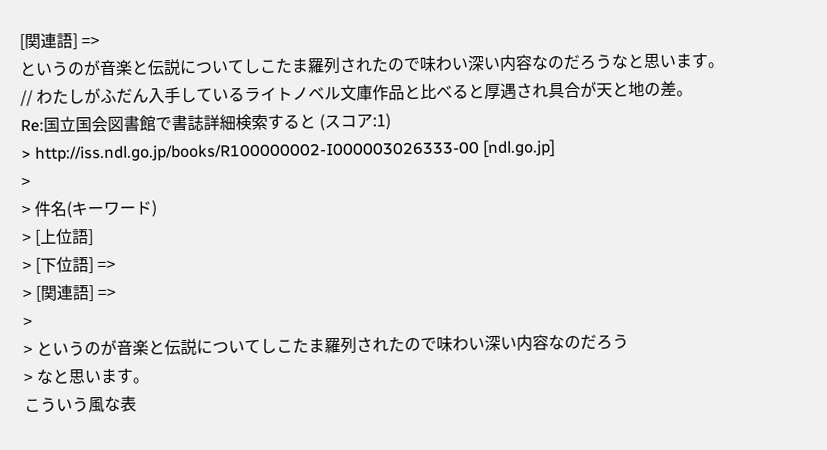[関連語] =>
というのが音楽と伝説についてしこたま羅列されたので味わい深い内容なのだろうなと思います。
// わたしがふだん入手しているライトノベル文庫作品と比べると厚遇され具合が天と地の差。
Re:国立国会図書館で書誌詳細検索すると (スコア:1)
> http://iss.ndl.go.jp/books/R100000002-I000003026333-00 [ndl.go.jp]
>
> 件名(キーワード)
> [上位語]
> [下位語] =>
> [関連語] =>
>
> というのが音楽と伝説についてしこたま羅列されたので味わい深い内容なのだろう
> なと思います。
こういう風な表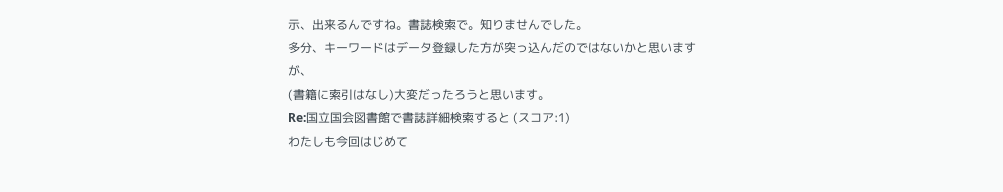示、出来るんですね。書誌検索で。知りませんでした。
多分、キーワードはデータ登録した方が突っ込んだのではないかと思いますが、
(書籍に索引はなし)大変だったろうと思います。
Re:国立国会図書館で書誌詳細検索すると (スコア:1)
わたしも今回はじめて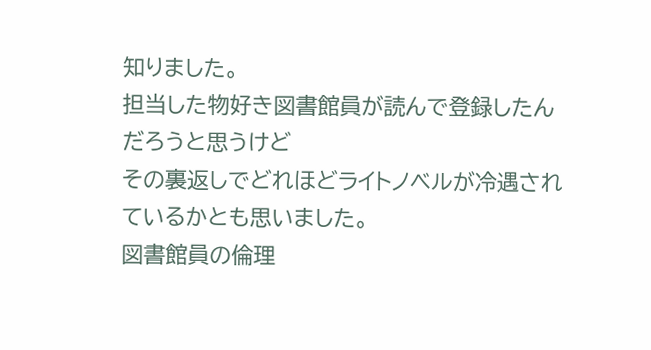知りました。
担当した物好き図書館員が読んで登録したんだろうと思うけど
その裏返しでどれほどライトノベルが冷遇されているかとも思いました。
図書館員の倫理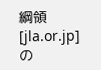綱領 [jla.or.jp]の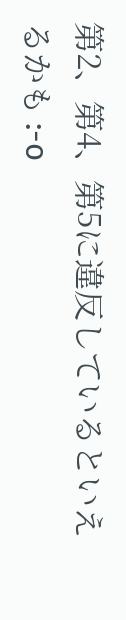第2、第4、第5に違反しているといえるかも :-o